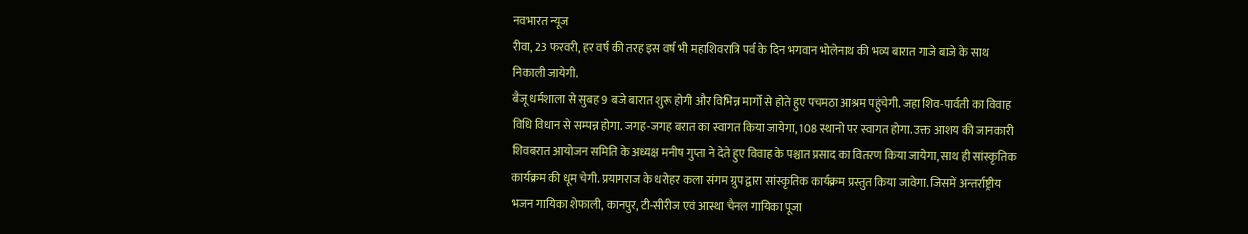नवभारत न्यूज
रीवा, 23 फरवरी, हर वर्ष की तरह इस वर्ष भी महाशिवरात्रि पर्व के दिन भगवान भोलेनाथ की भव्य बारात गाजे बाजे के साथ निकाली जायेगी.
बैजू धर्मशाला से सुबह 9 बजे बारात शुरू होगी और विभिन्न मार्गो से होते हुए पचमठा आश्रम पहुंचेगी. जहा शिव-पार्वती का विवाह विधि विधान से सम्पन्न होगा. जगह-जगह बरात का स्वागत किया जायेगा, 108 स्थानो पर स्वागत होगा. उक्त आशय की जानकारी शिवबरात आयोजन समिति के अध्यक्ष मनीष गुप्ता ने देते हुए विवाह के पश्चात प्रसाद का वितरण किया जायेगा, साथ ही सांस्कृतिक कार्यक्रम की धूम चेगी. प्रयागराज के धरोहर कला संगम ग्रुप द्वारा सांस्कृतिक कार्यक्रम प्रस्तुत किया जावेगा. जिसमें अन्तर्राष्ट्रीय भजन गायिका शेफाली, कानपुर, टी-सीरीज एवं आस्था चैनल गायिका पूजा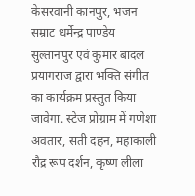केसरवानी कानपुर, भजन सम्राट धर्मेन्द्र पाण्डेय सुल्तानपुर एवं कुमार बादल प्रयागराज द्वारा भक्ति संगीत का कार्यक्रम प्रस्तुत किया जावेगा. स्टेज प्रोग्राम में गणेशा अवतार, सती दहन, महाकाली रौद्र रूप दर्शन, कृष्ण लीला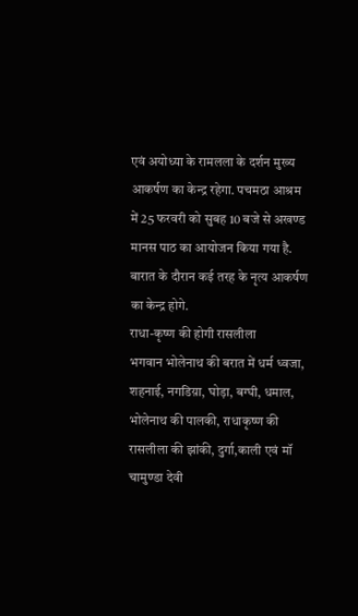एवं अयोध्या के रामलला के दर्शन मुख्य आकर्षण का केन्द्र रहेगा. पचमठा आश्रम में 25 फरवरी को सुबह 10 बजे से अखण्ड मानस पाठ का आयोजन किया गया है. बारात के दौरान कई तरह के नृत्य आकर्षण का केन्द्र होगे.
राधा-कृष्ण की होगी रासलीला
भगवान भोलेनाथ की बरात में धर्म ध्वजा, शहनाई, नगडिय़ा, घोड़ा, बग्घी, धमाल, भोलेनाथ की पालकी, राधाकृष्ण की रासलीला की झांकी, दुर्गा,काली एवं मॉ चामुण्डा देवी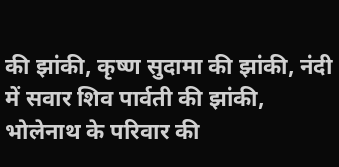की झांकी, कृष्ण सुदामा की झांकी, नंदी में सवार शिव पार्वती की झांकी, भोलेनाथ के परिवार की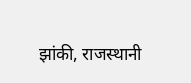झांकी, राजस्थानी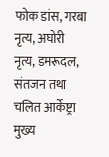फोक डांस, गरबा नृत्य, अघोरी नृत्य, डमरूदल, संतजन तथा चलित आर्केष्ट्रा मुख्य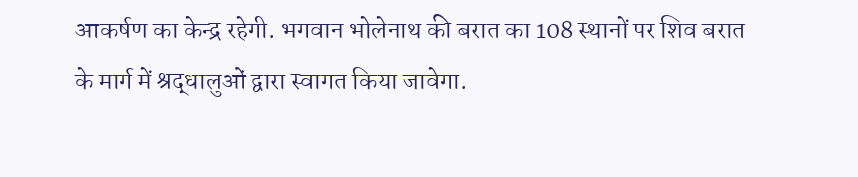आकर्षण का केन्द्र रहेगी. भगवान भोलेनाथ की बरात का 108 स्थानों पर शिव बरात के मार्ग में श्रद्धालुओं द्वारा स्वागत किया जावेगा.